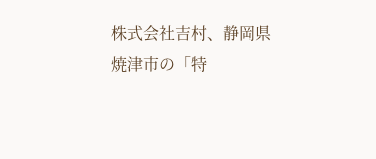株式会社吉村、静岡県焼津市の「特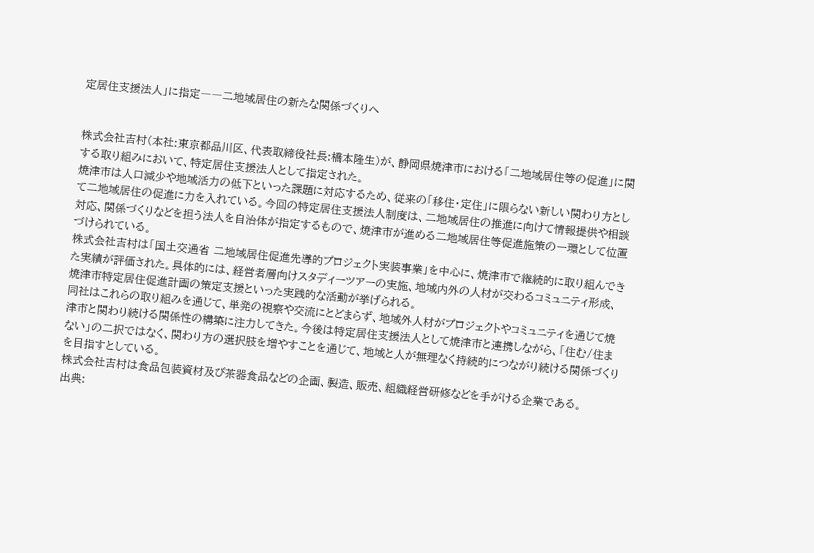定居住支援法人」に指定――二地域居住の新たな関係づくりへ


株式会社吉村(本社:東京都品川区、代表取締役社長:橋本隆生)が、静岡県焼津市における「二地域居住等の促進」に関する取り組みにおいて、特定居住支援法人として指定された。
焼津市は人口減少や地域活力の低下といった課題に対応するため、従来の「移住・定住」に限らない新しい関わり方として二地域居住の促進に力を入れている。今回の特定居住支援法人制度は、二地域居住の推進に向けて情報提供や相談対応、関係づくりなどを担う法人を自治体が指定するもので、焼津市が進める二地域居住等促進施策の一環として位置づけられている。
株式会社吉村は「国土交通省 二地域居住促進先導的プロジェクト実装事業」を中心に、焼津市で継続的に取り組んできた実績が評価された。具体的には、経営者層向けスタディーツアーの実施、地域内外の人材が交わるコミュニティ形成、焼津市特定居住促進計画の策定支援といった実践的な活動が挙げられる。
同社はこれらの取り組みを通じて、単発の視察や交流にとどまらず、地域外人材がプロジェクトやコミュニティを通じて焼津市と関わり続ける関係性の構築に注力してきた。今後は特定居住支援法人として焼津市と連携しながら、「住む/住まない」の二択ではなく、関わり方の選択肢を増やすことを通じて、地域と人が無理なく持続的につながり続ける関係づくりを目指すとしている。
株式会社吉村は食品包装資材及び茶器食品などの企画、製造、販売、組織経営研修などを手がける企業である。
出典: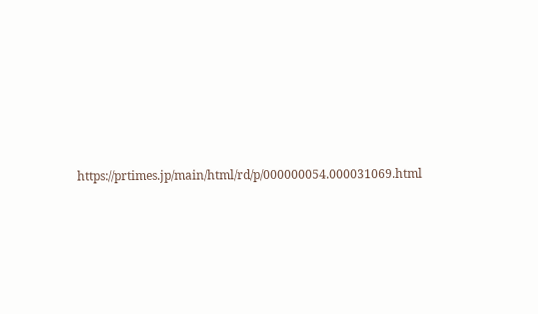https://prtimes.jp/main/html/rd/p/000000054.000031069.html